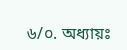৬/০. অধ্যায়ঃ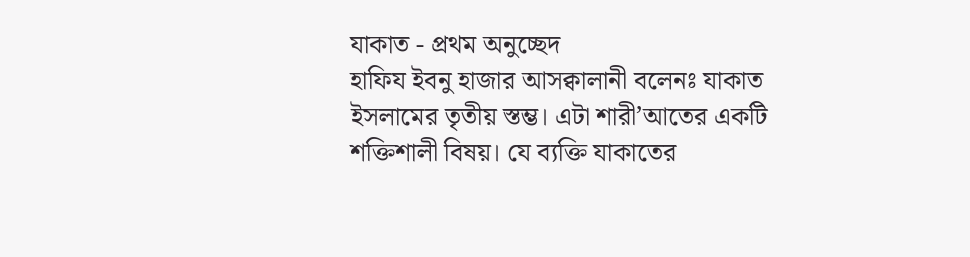যাকাত - প্রথম অনুচ্ছেদ
হাফিয ইবনু হাজার আসক্বালানী বলেনঃ যাকাত ইসলামের তৃতীয় স্তম্ভ। এটা শারী’আতের একটি শক্তিশালী বিষয়। যে ব্যক্তি যাকাতের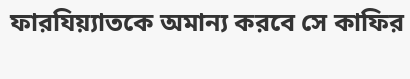ফারযিয়্যাতকে অমান্য করবে সে কাফির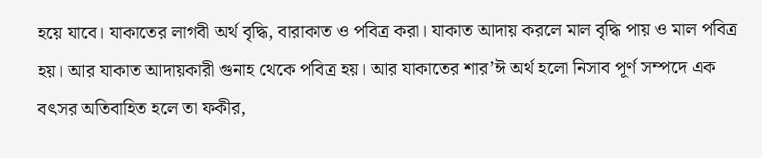হয়ে যাবে। যাকাতের লাগবী অর্থ বৃদ্ধি, বারাকাত ও পবিত্র করা। যাকাত আদায় করলে মাল বৃদ্ধি পায় ও মাল পবিত্র হয়। আর যাকাত আদায়কারী গুনাহ থেকে পবিত্র হয়। আর যাকাতের শার’ঈ অর্থ হলো নিসাব পূর্ণ সম্পদে এক বৎসর অতিবাহিত হলে তা ফকীর,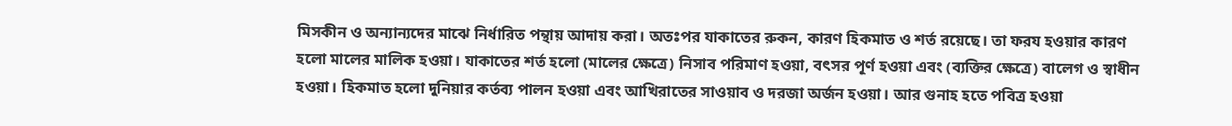মিসকীন ও অন্যান্যদের মাঝে নির্ধারিত পন্থায় আদায় করা। অতঃপর যাকাতের রুকন, কারণ হিকমাত ও শর্ত রয়েছে। তা ফরয হওয়ার কারণ হলো মালের মালিক হওয়া। যাকাতের শর্ত হলো (মালের ক্ষেত্রে) নিসাব পরিমাণ হওয়া, বৎসর পূর্ণ হওয়া এবং (ব্যক্তির ক্ষেত্রে) বালেগ ও স্বাধীন হওয়া। হিকমাত হলো দুনিয়ার কর্তব্য পালন হওয়া এবং আখিরাতের সাওয়াব ও দরজা অর্জন হওয়া। আর গুনাহ হতে পবিত্র হওয়া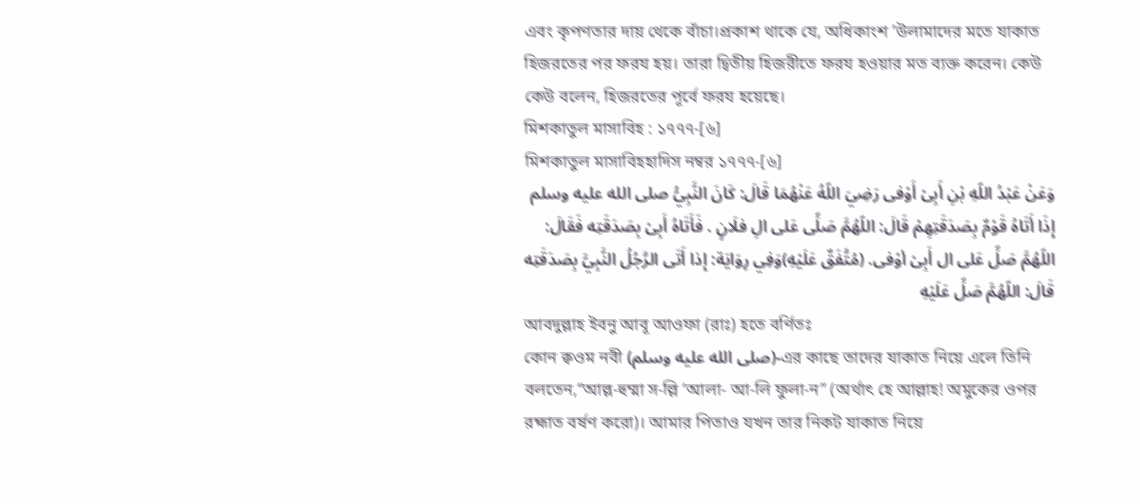এবং কৃপণতার দায় থেকে বাঁচা।প্রকাশ থাকে যে, অধিকাংশ ’উলামাদের মতে যাকাত হিজরতের পর ফরয হয়। তারা দ্বিতীয় হিজরীতে ফরয হওয়ার মত ব্যক্ত করেন। কেউ কেউ বলেন, হিজরতের পূর্বে ফরয হয়েছে।
মিশকাতুল মাসাবিহ : ১৭৭৭-[৬]
মিশকাতুল মাসাবিহহাদিস নম্বর ১৭৭৭-[৬]
وَعَنْ عَبْدُ اللّهِ بْنِ أَبِىْ أَوْفى رَضِيَ اللّهُ عَنْهُمَا قَالَ: كَانَ النَّبِيُّ صلى الله عليه وسلم إِذَا أَتَاهُ قَوْمٌ بِصَدَقَتِهِمْ قَالَ: اللّهُمَّ صَلِّى عَلى الِ فلَانٍ . فَأَتَاهُ أَبِىْ بِصَدَقَتِه فَقَالَ: اللّهُمَّ صَلِّ عَلى ال أَبِىْ أوْفى. (مُتَّفَقٌ عَلَيْهِ)وَفِي رِوَايَة: إِذا أَتَى الرَّجُلُ النَّبِيَّ بِصَدَقَتِه قَالَ: اللّهُمَّ صَلِّ عَلَيْهِ
আবদুল্লাহ ইবনু আবূ আওফা (রাঃ) হতে বর্ণিতঃ
কোন ক্বওম নবী (صلى الله عليه وسلم)-এর কাছে তাদের যাকাত নিয়ে এলে তিনি বলতেন,“আল্ল-হুম্মা স-ল্লি ‘আলা- আ-লি ফুলা-ন” (অর্থাৎ হে আল্লাহ! অমুকের ওপর রহ্মাত বর্ষণ করো)। আমার পিতাও যখন তার নিকট যাকাত নিয়ে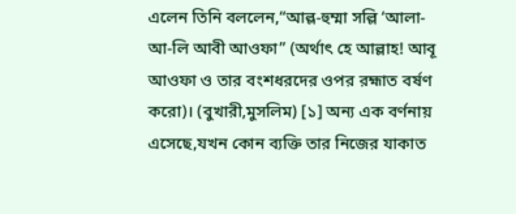এলেন তিনি বললেন,“আল্ল-হুম্মা সল্লি ‘আলা- আ-লি আবী আওফা” (অর্থাৎ হে আল্লাহ! আবূ আওফা ও তার বংশধরদের ওপর রহ্মাত বর্ষণ করো)। (বুখারী,মুসলিম) [১] অন্য এক বর্ণনায় এসেছে,যখন কোন ব্যক্তি তার নিজের যাকাত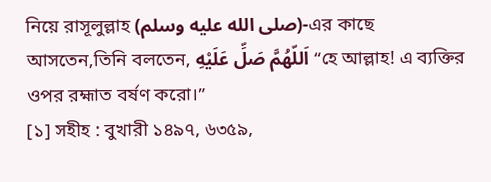নিয়ে রাসূলুল্লাহ (صلى الله عليه وسلم)-এর কাছে আসতেন,তিনি বলতেন, اَللّهُمَّ صَلِّ عَلَيْهِ “হে আল্লাহ! এ ব্যক্তির ওপর রহ্মাত বর্ষণ করো।”
[১] সহীহ : বুখারী ১৪৯৭, ৬৩৫৯,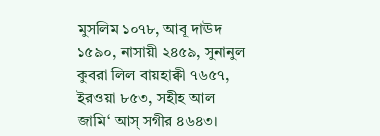মুসলিম ১০৭৮, আবূ দাঊদ ১৫৯০, নাসায়ী ২৪৫৯, সুনানুল কুবরা লিল বায়হাক্বী ৭৬৫৭, ইরওয়া ৮৫৩, সহীহ আল জামি‘ আস্ সগীর ৪৬৪৩।